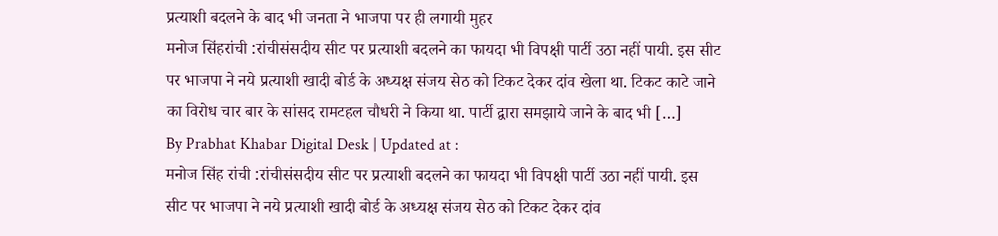प्रत्याशी बदलने के बाद भी जनता ने भाजपा पर ही लगायी मुहर
मनोज सिंहरांची :रांचीसंसदीय सीट पर प्रत्याशी बदलने का फायदा भी विपक्षी पार्टी उठा नहीं पायी. इस सीट पर भाजपा ने नये प्रत्याशी खादी बोर्ड के अध्यक्ष संजय सेठ को टिकट देकर दांव खेला था. टिकट काटे जाने का विरोध चार बार के सांसद रामटहल चौधरी ने किया था. पार्टी द्वारा समझाये जाने के बाद भी […]
By Prabhat Khabar Digital Desk | Updated at :
मनोज सिंह रांची :रांचीसंसदीय सीट पर प्रत्याशी बदलने का फायदा भी विपक्षी पार्टी उठा नहीं पायी. इस सीट पर भाजपा ने नये प्रत्याशी खादी बोर्ड के अध्यक्ष संजय सेठ को टिकट देकर दांव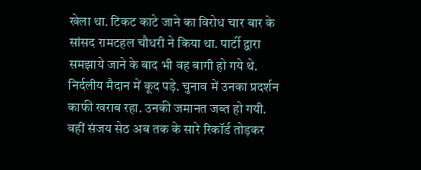खेला था. टिकट काटे जाने का विरोध चार बार के सांसद रामटहल चौधरी ने किया था. पार्टी द्वारा समझाये जाने के बाद भी वह बागी हो गये थे.
निर्दलीय मैदान में कूद पड़े. चुनाव में उनका प्रदर्शन काफी खराब रहा. उनकी जमानत जब्त हो गयी. वहीं संजय सेठ अब तक के सारे रिकॉर्ड तोड़कर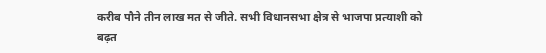करीब पौने तीन लाख मत से जीते. सभी विधानसभा क्षेत्र से भाजपा प्रत्याशी को बढ़त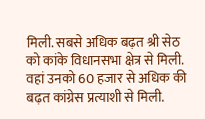मिली. सबसे अधिक बढ़त श्री सेठ को कांके विधानसभा क्षेत्र से मिली.
वहां उनको 60 हजार से अधिक की बढ़त कांग्रेस प्रत्याशी से मिली.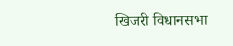खिजरी विधानसभा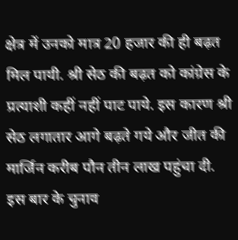क्षेत्र में उनको मात्र 20 हजार की ही बढ़त मिल पायी. श्री सेठ की बढ़त को कांग्रेस के प्रत्याशी कहीं नहीं पाट पाये. इस कारण श्री सेठ लगातार आगे बढ़ते गये और जीत की मार्जिन करीब पौन तीन लाख पहुंचा दी. इस बार के चुनाव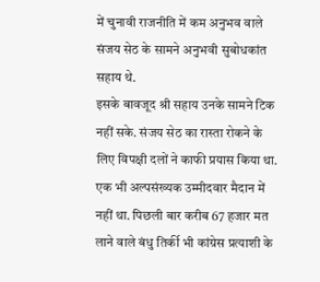में चुनावी राजनीति में कम अनुभव वाले संजय सेठ के सामने अनुभवी सुबोधकांत सहाय थे.
इसके बावजूद श्री सहाय उनके सामने टिक नहीं सके. संजय सेठ का रास्ता रोकने के लिए विपक्षी दलों ने काफी प्रयास किया था. एक भी अल्पसंख्यक उम्मीदवार मैदान में नहीं था. पिछली बार करीब 67 हजार मत लाने वाले बंधु तिर्की भी कांग्रेस प्रत्याशी के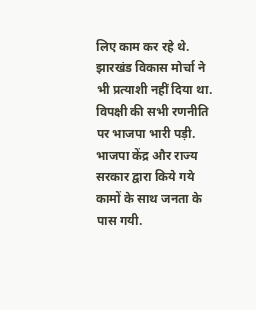लिए काम कर रहे थे. झारखंड विकास मोर्चा ने भी प्रत्याशी नहीं दिया था. विपक्षी की सभी रणनीति पर भाजपा भारी पड़ी. भाजपा केंद्र और राज्य सरकार द्वारा किये गये कामों के साथ जनता के पास गयी.